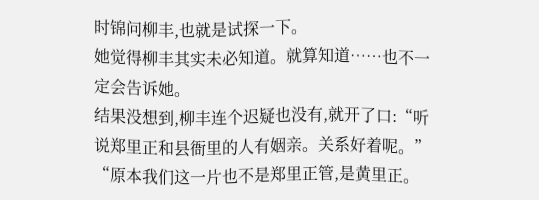时锦问柳丰,也就是试探一下。
她觉得柳丰其实未必知道。就算知道……也不一定会告诉她。
结果没想到,柳丰连个迟疑也没有,就开了口:“听说郑里正和县衙里的人有姻亲。关系好着呢。”
“原本我们这一片也不是郑里正管,是黄里正。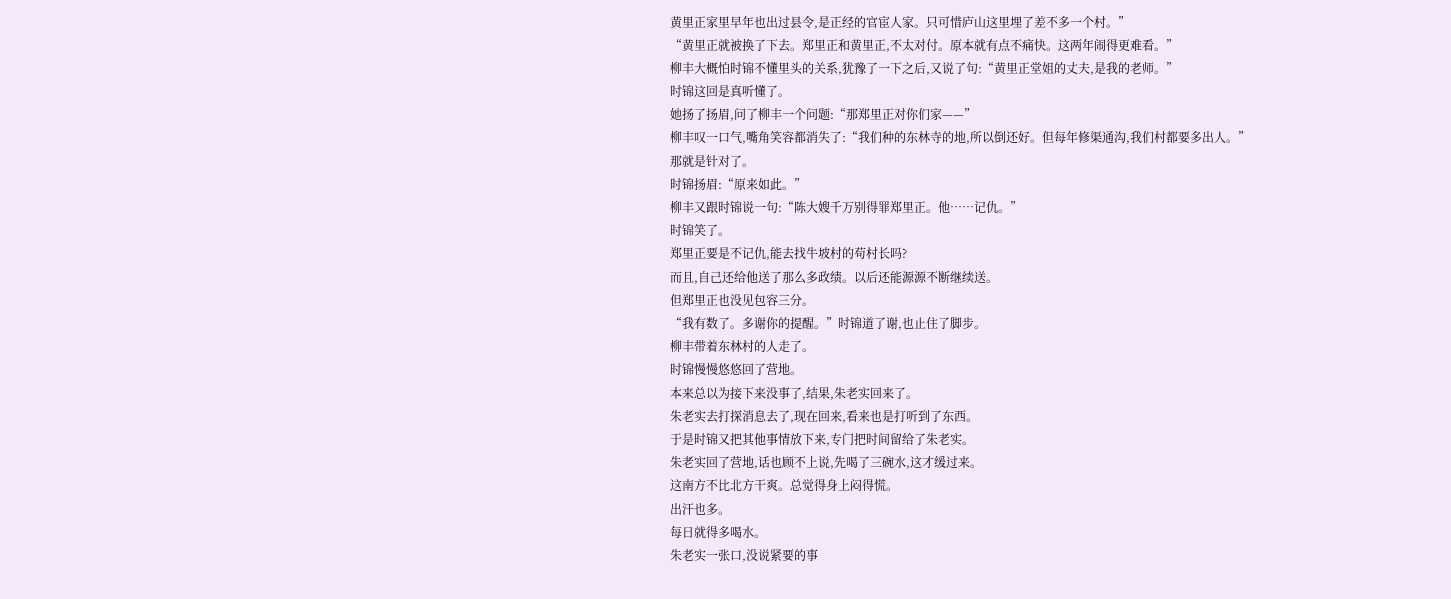黄里正家里早年也出过县令,是正经的官宦人家。只可惜庐山这里埋了差不多一个村。”
“黄里正就被换了下去。郑里正和黄里正,不太对付。原本就有点不痛快。这两年闹得更难看。”
柳丰大概怕时锦不懂里头的关系,犹豫了一下之后,又说了句:“黄里正堂姐的丈夫,是我的老师。”
时锦这回是真听懂了。
她扬了扬眉,问了柳丰一个问题:“那郑里正对你们家——”
柳丰叹一口气,嘴角笑容都消失了:“我们种的东林寺的地,所以倒还好。但每年修渠通沟,我们村都要多出人。”
那就是针对了。
时锦扬眉:“原来如此。”
柳丰又跟时锦说一句:“陈大嫂千万别得罪郑里正。他……记仇。”
时锦笑了。
郑里正要是不记仇,能去找牛坡村的苟村长吗?
而且,自己还给他送了那么多政绩。以后还能源源不断继续送。
但郑里正也没见包容三分。
“我有数了。多谢你的提醒。”时锦道了谢,也止住了脚步。
柳丰带着东林村的人走了。
时锦慢慢悠悠回了营地。
本来总以为接下来没事了,结果,朱老实回来了。
朱老实去打探消息去了,现在回来,看来也是打听到了东西。
于是时锦又把其他事情放下来,专门把时间留给了朱老实。
朱老实回了营地,话也顾不上说,先喝了三碗水,这才缓过来。
这南方不比北方干爽。总觉得身上闷得慌。
出汗也多。
每日就得多喝水。
朱老实一张口,没说紧要的事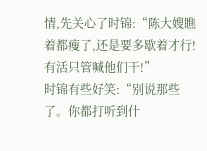情,先关心了时锦:“陈大嫂瞧着都瘦了,还是要多歇着才行!有活只管喊他们干!”
时锦有些好笑:“别说那些了。你都打听到什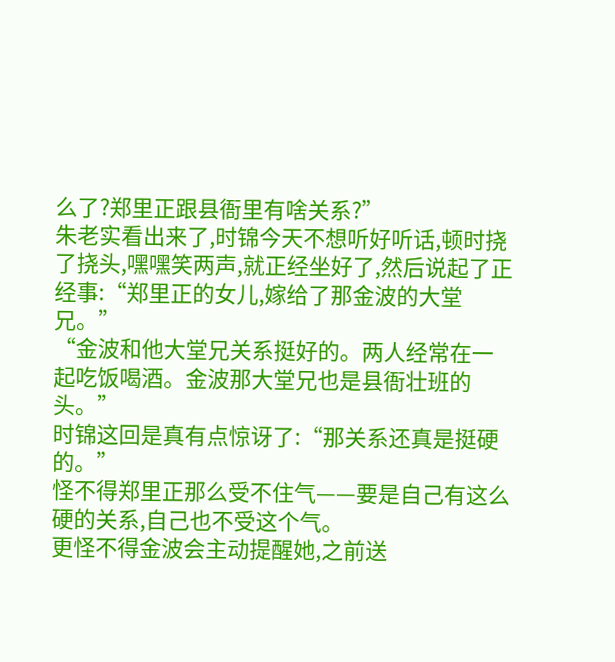么了?郑里正跟县衙里有啥关系?”
朱老实看出来了,时锦今天不想听好听话,顿时挠了挠头,嘿嘿笑两声,就正经坐好了,然后说起了正经事:“郑里正的女儿,嫁给了那金波的大堂兄。”
“金波和他大堂兄关系挺好的。两人经常在一起吃饭喝酒。金波那大堂兄也是县衙壮班的头。”
时锦这回是真有点惊讶了:“那关系还真是挺硬的。”
怪不得郑里正那么受不住气——要是自己有这么硬的关系,自己也不受这个气。
更怪不得金波会主动提醒她,之前送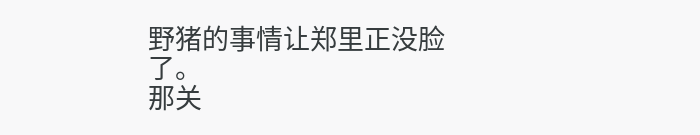野猪的事情让郑里正没脸了。
那关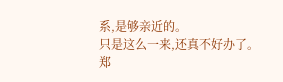系,是够亲近的。
只是这么一来,还真不好办了。
郑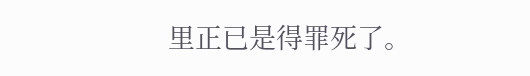里正已是得罪死了。